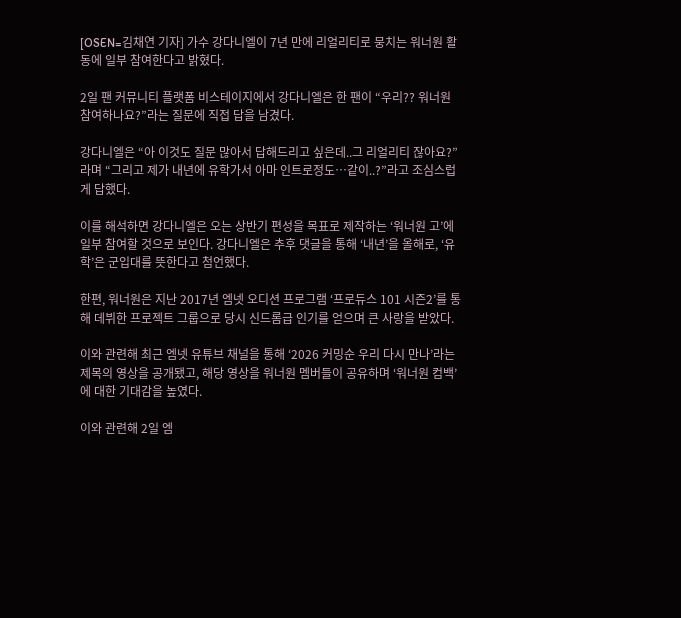[OSEN=김채연 기자] 가수 강다니엘이 7년 만에 리얼리티로 뭉치는 워너원 활동에 일부 참여한다고 밝혔다.

2일 팬 커뮤니티 플랫폼 비스테이지에서 강다니엘은 한 팬이 “우리?? 워너원 참여하나요?”라는 질문에 직접 답을 남겼다.

강다니엘은 “아 이것도 질문 많아서 답해드리고 싶은데..그 리얼리티 잖아요?”라며 “그리고 제가 내년에 유학가서 아마 인트로정도…같이..?”라고 조심스럽게 답했다.

이를 해석하면 강다니엘은 오는 상반기 편성을 목표로 제작하는 ‘워너원 고’에 일부 참여할 것으로 보인다. 강다니엘은 추후 댓글을 통해 ‘내년’을 올해로, ‘유학’은 군입대를 뜻한다고 첨언했다.

한편, 워너원은 지난 2017년 엠넷 오디션 프로그램 ‘프로듀스 101 시즌2’를 통해 데뷔한 프로젝트 그룹으로 당시 신드롬급 인기를 얻으며 큰 사랑을 받았다.

이와 관련해 최근 엠넷 유튜브 채널을 통해 ‘2026 커밍순 우리 다시 만나’라는 제목의 영상을 공개됐고, 해당 영상을 워너원 멤버들이 공유하며 ‘워너원 컴백’에 대한 기대감을 높였다.

이와 관련해 2일 엠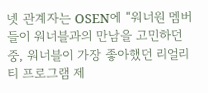넷 관계자는 OSEN에 “워너원 멤버들이 워너블과의 만남을 고민하던 중, 워너블이 가장 좋아했던 리얼리티 프로그램 제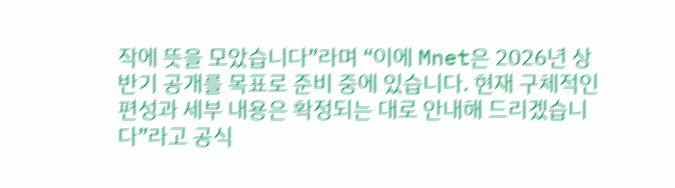작에 뜻을 모았습니다”라며 “이에 Mnet은 2026년 상반기 공개를 목표로 준비 중에 있습니다. 현재 구체적인 편성과 세부 내용은 확정되는 대로 안내해 드리겠습니다”라고 공식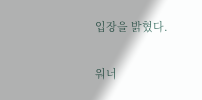입장을 밝혔다.

워너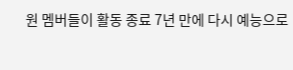원 멤버들이 활동 종료 7년 만에 다시 예능으로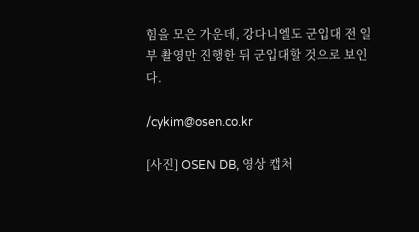힘을 모은 가운데, 강다니엘도 군입대 전 일부 촬영만 진행한 뒤 군입대할 것으로 보인다.

/cykim@osen.co.kr

[사진] OSEN DB, 영상 캡처